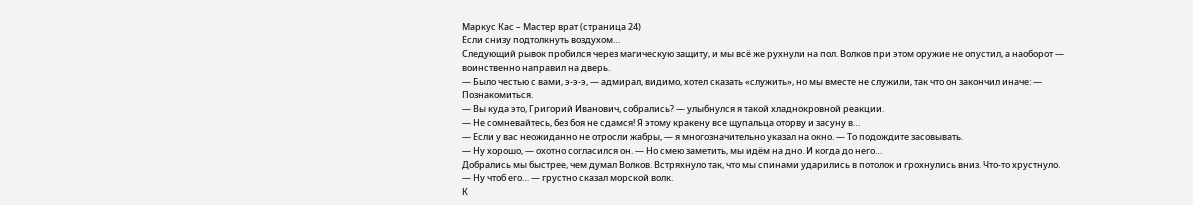Маркус Кас – Мастер врат (страница 24)
Если снизу подтолкнуть воздухом…
Следующий рывок пробился через магическую защиту, и мы всё же рухнули на пол. Волков при этом оружие не опустил, а наоборот — воинственно направил на дверь.
— Было честью с вами, э-э-э, — адмирал, видимо, хотел сказать «служить», но мы вместе не служили, так что он закончил иначе: — Познакомиться.
— Вы куда это, Григорий Иванович, собрались? — улыбнулся я такой хладнокровной реакции.
— Не сомневайтесь, без боя не сдамся! Я этому кракену все щупальца оторву и засуну в…
— Если у вас неожиданно не отросли жабры, — я многозначительно указал на окно. — То подождите засовывать.
— Ну хорошо, — охотно согласился он. — Но смею заметить, мы идём на дно. И когда до него…
Добрались мы быстрее, чем думал Волков. Встряхнуло так, что мы спинами ударились в потолок и грохнулись вниз. Что-то хрустнуло.
— Ну чтоб его… — грустно сказал морской волк.
К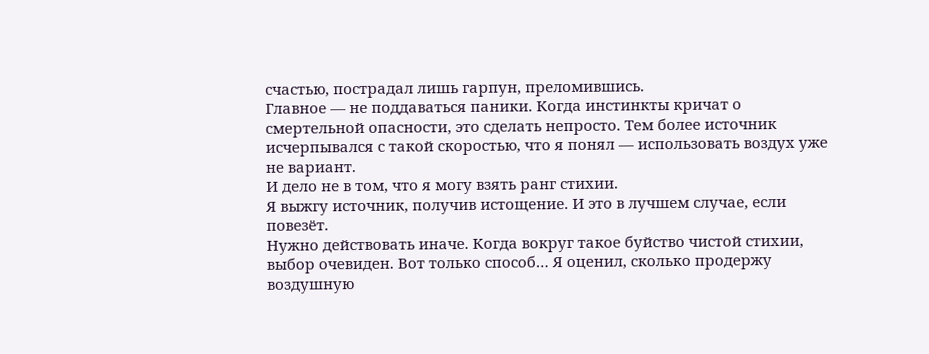счастью, пострадал лишь гарпун, преломившись.
Главное — не поддаваться паники. Когда инстинкты кричат о смертельной опасности, это сделать непросто. Тем более источник исчерпывался с такой скоростью, что я понял — использовать воздух уже не вариант.
И дело не в том, что я могу взять ранг стихии.
Я выжгу источник, получив истощение. И это в лучшем случае, если повезёт.
Нужно действовать иначе. Когда вокруг такое буйство чистой стихии, выбор очевиден. Вот только способ… Я оценил, сколько продержу воздушную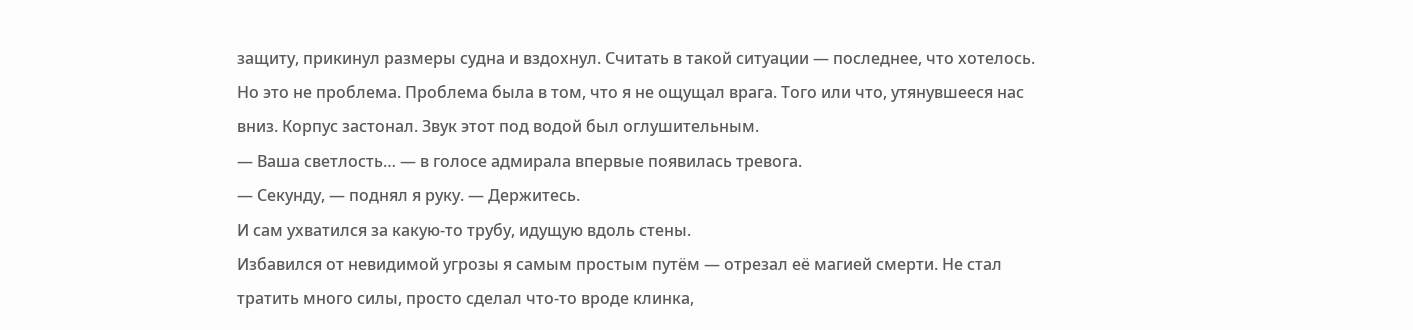защиту, прикинул размеры судна и вздохнул. Считать в такой ситуации — последнее, что хотелось.
Но это не проблема. Проблема была в том, что я не ощущал врага. Того или что, утянувшееся нас вниз. Корпус застонал. Звук этот под водой был оглушительным.
— Ваша светлость… — в голосе адмирала впервые появилась тревога.
— Секунду, — поднял я руку. — Держитесь.
И сам ухватился за какую-то трубу, идущую вдоль стены.
Избавился от невидимой угрозы я самым простым путём — отрезал её магией смерти. Не стал тратить много силы, просто сделал что-то вроде клинка,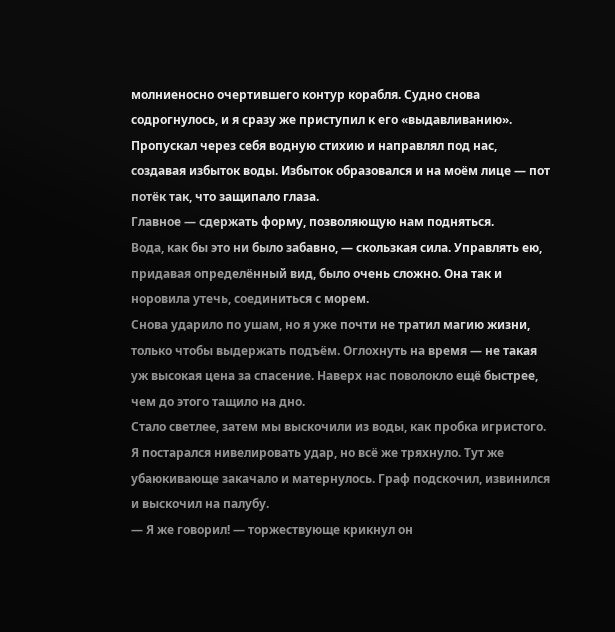молниеносно очертившего контур корабля. Судно снова содрогнулось, и я сразу же приступил к его «выдавливанию».
Пропускал через себя водную стихию и направлял под нас, создавая избыток воды. Избыток образовался и на моём лице — пот потёк так, что защипало глаза.
Главное — сдержать форму, позволяющую нам подняться.
Вода, как бы это ни было забавно, — скользкая сила. Управлять ею, придавая определённый вид, было очень сложно. Она так и норовила утечь, соединиться с морем.
Снова ударило по ушам, но я уже почти не тратил магию жизни, только чтобы выдержать подъём. Оглохнуть на время — не такая уж высокая цена за спасение. Наверх нас поволокло ещё быстрее, чем до этого тащило на дно.
Стало светлее, затем мы выскочили из воды, как пробка игристого.
Я постарался нивелировать удар, но всё же тряхнуло. Тут же убаюкивающе закачало и матернулось. Граф подскочил, извинился и выскочил на палубу.
— Я же говорил! — торжествующе крикнул он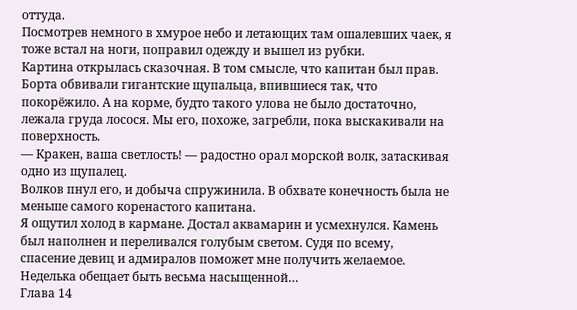оттуда.
Посмотрев немного в хмурое небо и летающих там ошалевших чаек, я тоже встал на ноги, поправил одежду и вышел из рубки.
Картина открылась сказочная. В том смысле, что капитан был прав. Борта обвивали гигантские щупальца, впившиеся так, что покорёжило. А на корме, будто такого улова не было достаточно, лежала груда лосося. Мы его, похоже, загребли, пока выскакивали на поверхность.
— Кракен, ваша светлость! — радостно орал морской волк, затаскивая одно из щупалец.
Волков пнул его, и добыча спружинила. В обхвате конечность была не меньше самого коренастого капитана.
Я ощутил холод в кармане. Достал аквамарин и усмехнулся. Камень был наполнен и переливался голубым светом. Судя по всему, спасение девиц и адмиралов поможет мне получить желаемое.
Неделька обещает быть весьма насыщенной…
Глава 14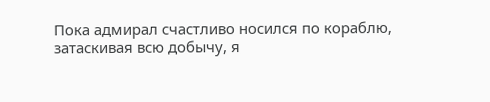Пока адмирал счастливо носился по кораблю, затаскивая всю добычу, я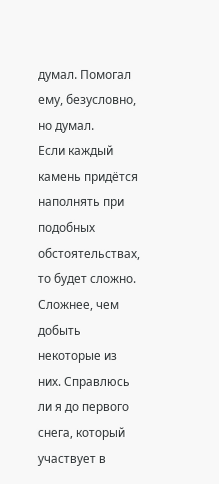думал. Помогал ему, безусловно, но думал.
Если каждый камень придётся наполнять при подобных обстоятельствах, то будет сложно. Сложнее, чем добыть некоторые из них. Справлюсь ли я до первого снега, который участвует в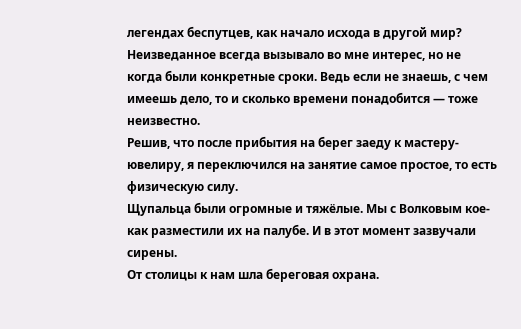легендах беспутцев, как начало исхода в другой мир?
Неизведанное всегда вызывало во мне интерес, но не когда были конкретные сроки. Ведь если не знаешь, с чем имеешь дело, то и сколько времени понадобится — тоже неизвестно.
Решив, что после прибытия на берег заеду к мастеру-ювелиру, я переключился на занятие самое простое, то есть физическую силу.
Щупальца были огромные и тяжёлые. Мы с Волковым кое-как разместили их на палубе. И в этот момент зазвучали сирены.
От столицы к нам шла береговая охрана.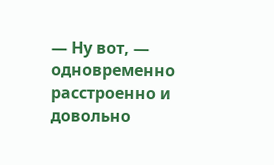— Ну вот, — одновременно расстроенно и довольно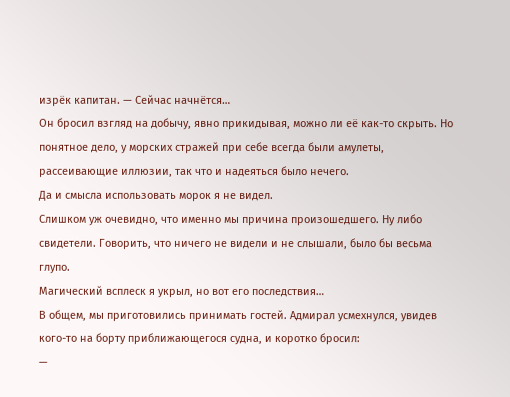изрёк капитан. — Сейчас начнётся…
Он бросил взгляд на добычу, явно прикидывая, можно ли её как-то скрыть. Но понятное дело, у морских стражей при себе всегда были амулеты, рассеивающие иллюзии, так что и надеяться было нечего.
Да и смысла использовать морок я не видел.
Слишком уж очевидно, что именно мы причина произошедшего. Ну либо свидетели. Говорить, что ничего не видели и не слышали, было бы весьма глупо.
Магический всплеск я укрыл, но вот его последствия…
В общем, мы приготовились принимать гостей. Адмирал усмехнулся, увидев кого-то на борту приближающегося судна, и коротко бросил:
—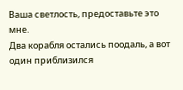Ваша светлость, предоставьте это мне.
Два корабля остались поодаль, а вот один приблизился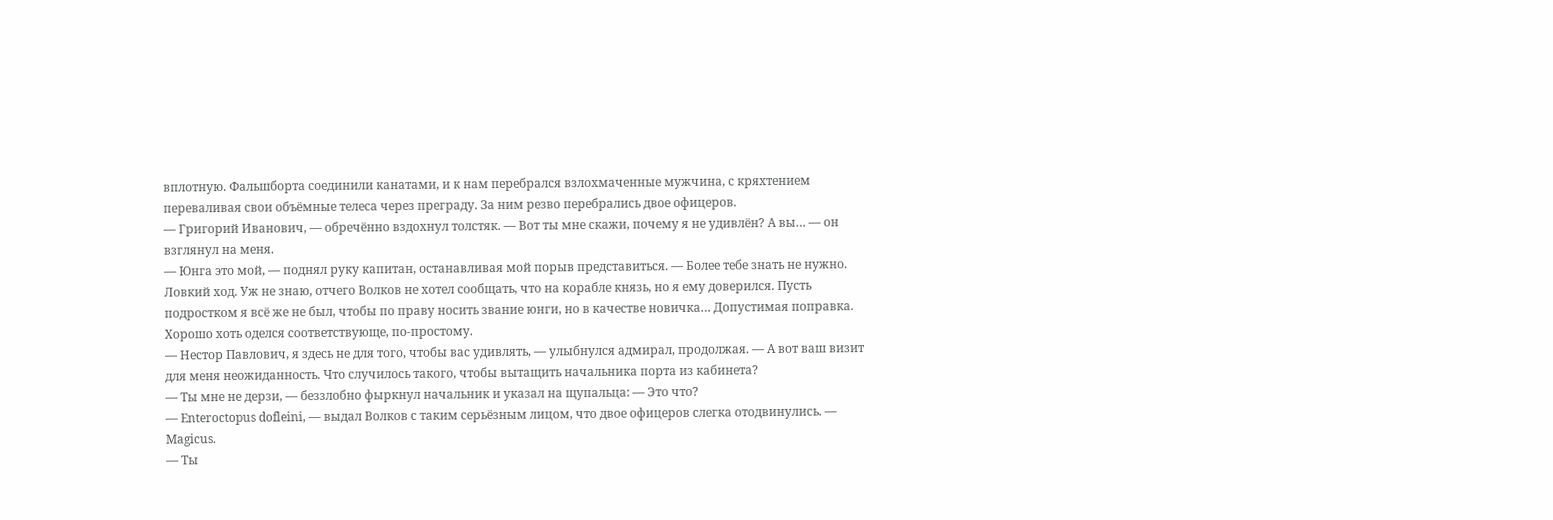вплотную. Фальшборта соединили канатами, и к нам перебрался взлохмаченные мужчина, с кряхтением переваливая свои объёмные телеса через преграду. За ним резво перебрались двое офицеров.
— Григорий Иванович, — обречённо вздохнул толстяк. — Вот ты мне скажи, почему я не удивлён? А вы… — он взглянул на меня.
— Юнга это мой, — поднял руку капитан, останавливая мой порыв представиться. — Более тебе знать не нужно.
Ловкий ход. Уж не знаю, отчего Волков не хотел сообщать, что на корабле князь, но я ему доверился. Пусть подростком я всё же не был, чтобы по праву носить звание юнги, но в качестве новичка… Допустимая поправка.
Хорошо хоть оделся соответствующе, по-простому.
— Нестор Павлович, я здесь не для того, чтобы вас удивлять, — улыбнулся адмирал, продолжая. — А вот ваш визит для меня неожиданность. Что случилось такого, чтобы вытащить начальника порта из кабинета?
— Ты мне не дерзи, — беззлобно фыркнул начальник и указал на щупальца: — Это что?
— Enteroctopus dofleini, — выдал Волков с таким серьёзным лицом, что двое офицеров слегка отодвинулись. — Magicus.
— Ты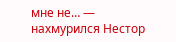мне не… — нахмурился Нестор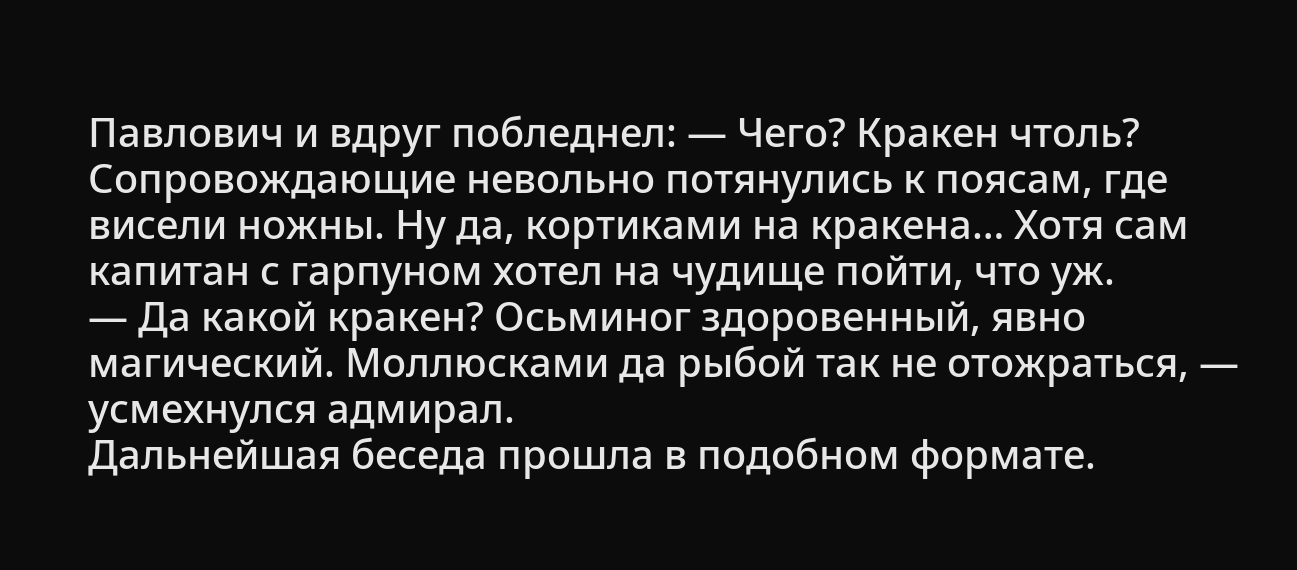Павлович и вдруг побледнел: — Чего? Кракен чтоль?
Сопровождающие невольно потянулись к поясам, где висели ножны. Ну да, кортиками на кракена… Хотя сам капитан с гарпуном хотел на чудище пойти, что уж.
— Да какой кракен? Осьминог здоровенный, явно магический. Моллюсками да рыбой так не отожраться, — усмехнулся адмирал.
Дальнейшая беседа прошла в подобном формате.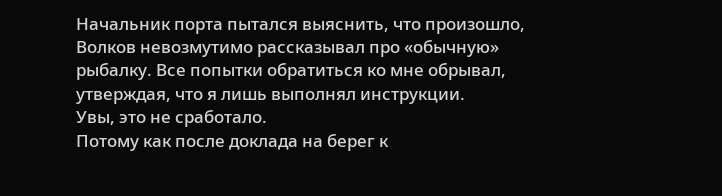Начальник порта пытался выяснить, что произошло, Волков невозмутимо рассказывал про «обычную» рыбалку. Все попытки обратиться ко мне обрывал, утверждая, что я лишь выполнял инструкции.
Увы, это не сработало.
Потому как после доклада на берег к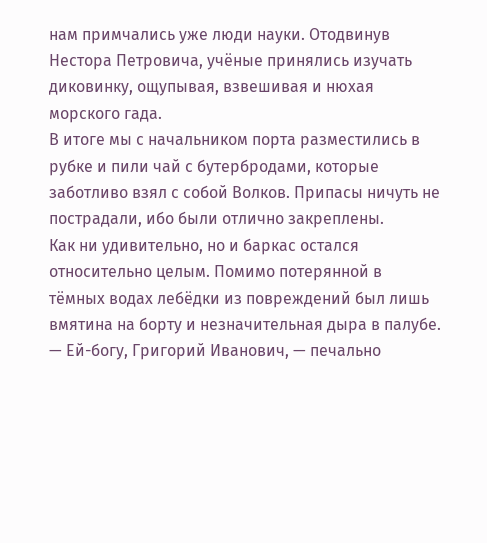нам примчались уже люди науки. Отодвинув Нестора Петровича, учёные принялись изучать диковинку, ощупывая, взвешивая и нюхая морского гада.
В итоге мы с начальником порта разместились в рубке и пили чай с бутербродами, которые заботливо взял с собой Волков. Припасы ничуть не пострадали, ибо были отлично закреплены.
Как ни удивительно, но и баркас остался относительно целым. Помимо потерянной в тёмных водах лебёдки из повреждений был лишь вмятина на борту и незначительная дыра в палубе.
— Ей-богу, Григорий Иванович, — печально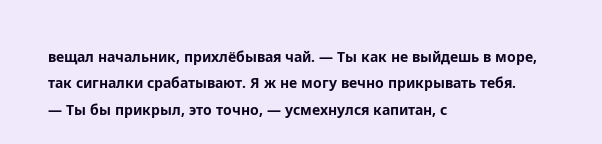вещал начальник, прихлёбывая чай. — Ты как не выйдешь в море, так сигналки срабатывают. Я ж не могу вечно прикрывать тебя.
— Ты бы прикрыл, это точно, — усмехнулся капитан, с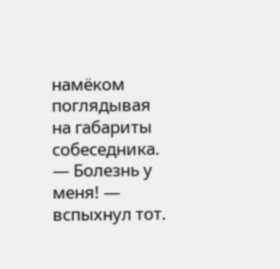намёком поглядывая на габариты собеседника.
— Болезнь у меня! — вспыхнул тот.